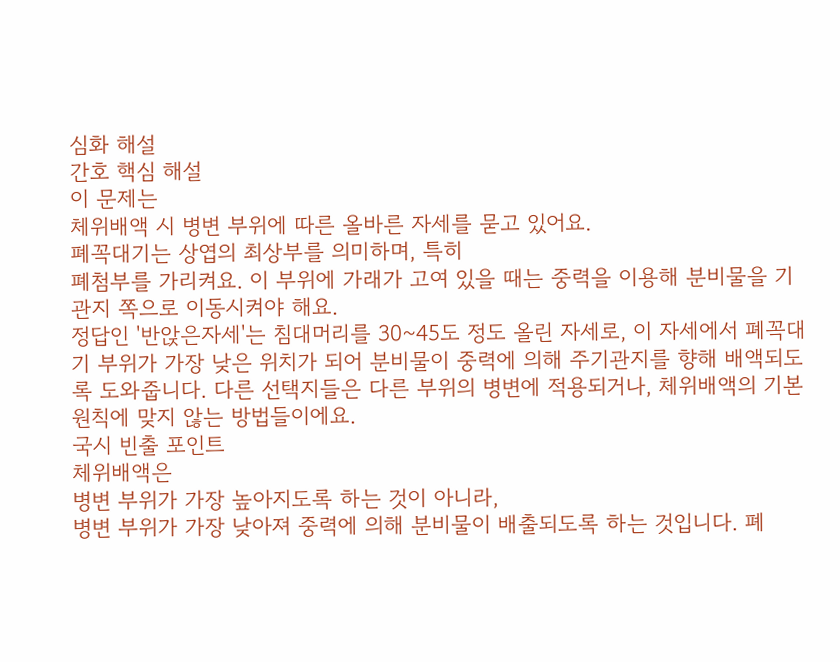심화 해설
간호 핵심 해설
이 문제는
체위배액 시 병변 부위에 따른 올바른 자세를 묻고 있어요.
폐꼭대기는 상엽의 최상부를 의미하며, 특히
폐첨부를 가리켜요. 이 부위에 가래가 고여 있을 때는 중력을 이용해 분비물을 기관지 쪽으로 이동시켜야 해요.
정답인 '반앉은자세'는 침대머리를 30~45도 정도 올린 자세로, 이 자세에서 폐꼭대기 부위가 가장 낮은 위치가 되어 분비물이 중력에 의해 주기관지를 향해 배액되도록 도와줍니다. 다른 선택지들은 다른 부위의 병변에 적용되거나, 체위배액의 기본 원칙에 맞지 않는 방법들이에요.
국시 빈출 포인트
체위배액은
병변 부위가 가장 높아지도록 하는 것이 아니라,
병변 부위가 가장 낮아져 중력에 의해 분비물이 배출되도록 하는 것입니다. 폐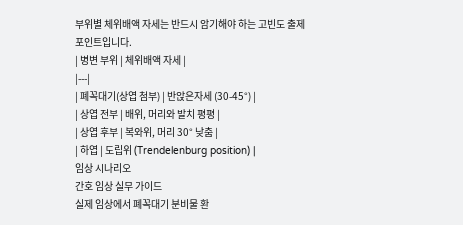부위별 체위배액 자세는 반드시 암기해야 하는 고빈도 출제 포인트입니다.
| 병변 부위 | 체위배액 자세 |
|---|
| 폐꼭대기(상엽 첨부) | 반앉은자세 (30-45°) |
| 상엽 전부 | 배위, 머리와 발치 평평 |
| 상엽 후부 | 복와위, 머리 30° 낮춤 |
| 하엽 | 도립위 (Trendelenburg position) |
임상 시나리오
간호 임상 실무 가이드
실제 임상에서 폐꼭대기 분비물 환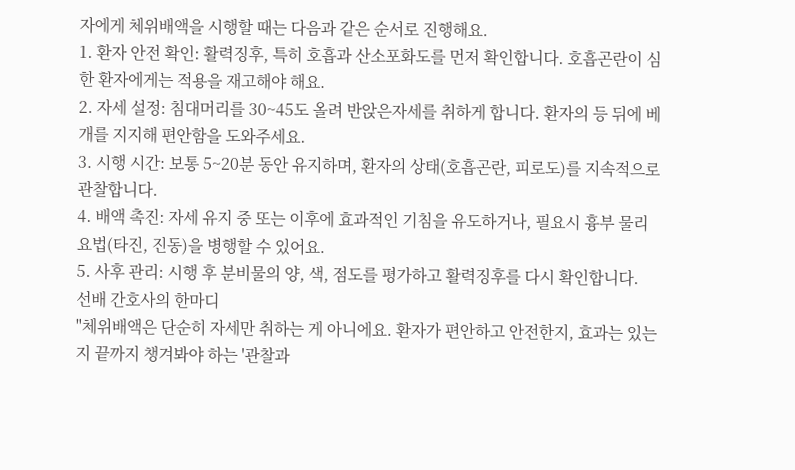자에게 체위배액을 시행할 때는 다음과 같은 순서로 진행해요.
1. 환자 안전 확인: 활력징후, 특히 호흡과 산소포화도를 먼저 확인합니다. 호흡곤란이 심한 환자에게는 적용을 재고해야 해요.
2. 자세 설정: 침대머리를 30~45도 올려 반앉은자세를 취하게 합니다. 환자의 등 뒤에 베개를 지지해 편안함을 도와주세요.
3. 시행 시간: 보통 5~20분 동안 유지하며, 환자의 상태(호흡곤란, 피로도)를 지속적으로 관찰합니다.
4. 배액 촉진: 자세 유지 중 또는 이후에 효과적인 기침을 유도하거나, 필요시 흉부 물리요법(타진, 진동)을 병행할 수 있어요.
5. 사후 관리: 시행 후 분비물의 양, 색, 점도를 평가하고 활력징후를 다시 확인합니다.
선배 간호사의 한마디
"체위배액은 단순히 자세만 취하는 게 아니에요. 환자가 편안하고 안전한지, 효과는 있는지 끝까지 챙겨봐야 하는 '관찰과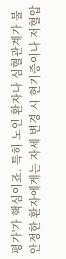평가'가 핵심이죠. 특히 노인 환자나 심혈관계가 불안정한 환자에게는 자세 변경 시 현기증이나 저혈압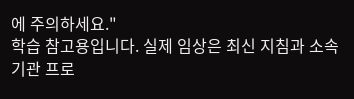에 주의하세요."
학습 참고용입니다. 실제 임상은 최신 지침과 소속 기관 프로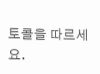토콜을 따르세요.